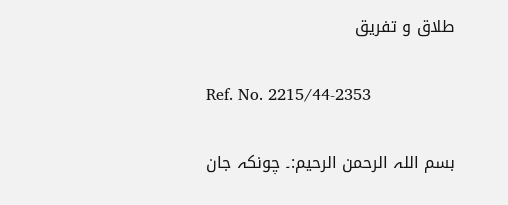طلاق و تفریق

Ref. No. 2215/44-2353

بسم اللہ الرحمن الرحیم:۔ چونکہ جان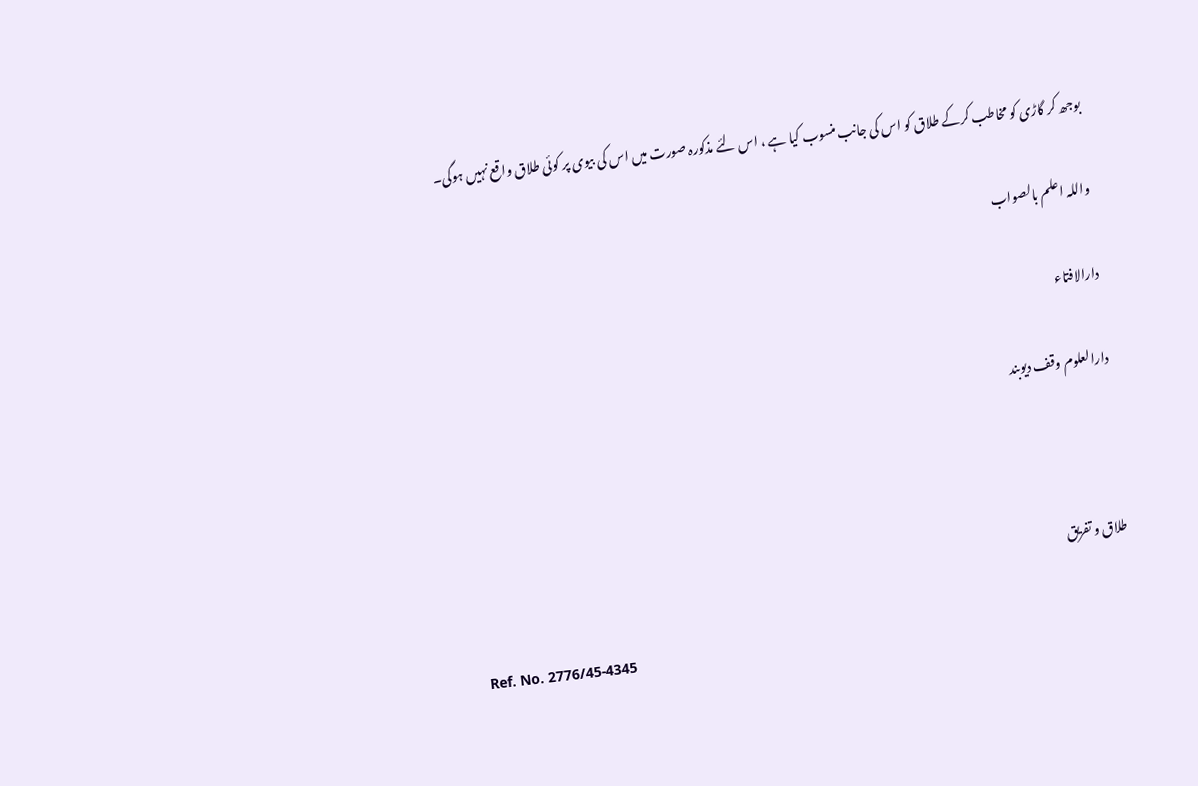بوجھ کر گاڑی کو مخاطب کرکے طلاق کو اس کی جانب منسوب کیا ہے ، اس لئے مذکورہ صورت میں اس کی بیوی پر کوئی طلاق واقع نہیں ہوگی۔

واللہ اعلم بالصواب

دارالافتاء

دارالعلوم وقف دیوبند



طلاق و تفریق

Ref. No. 2776/45-4345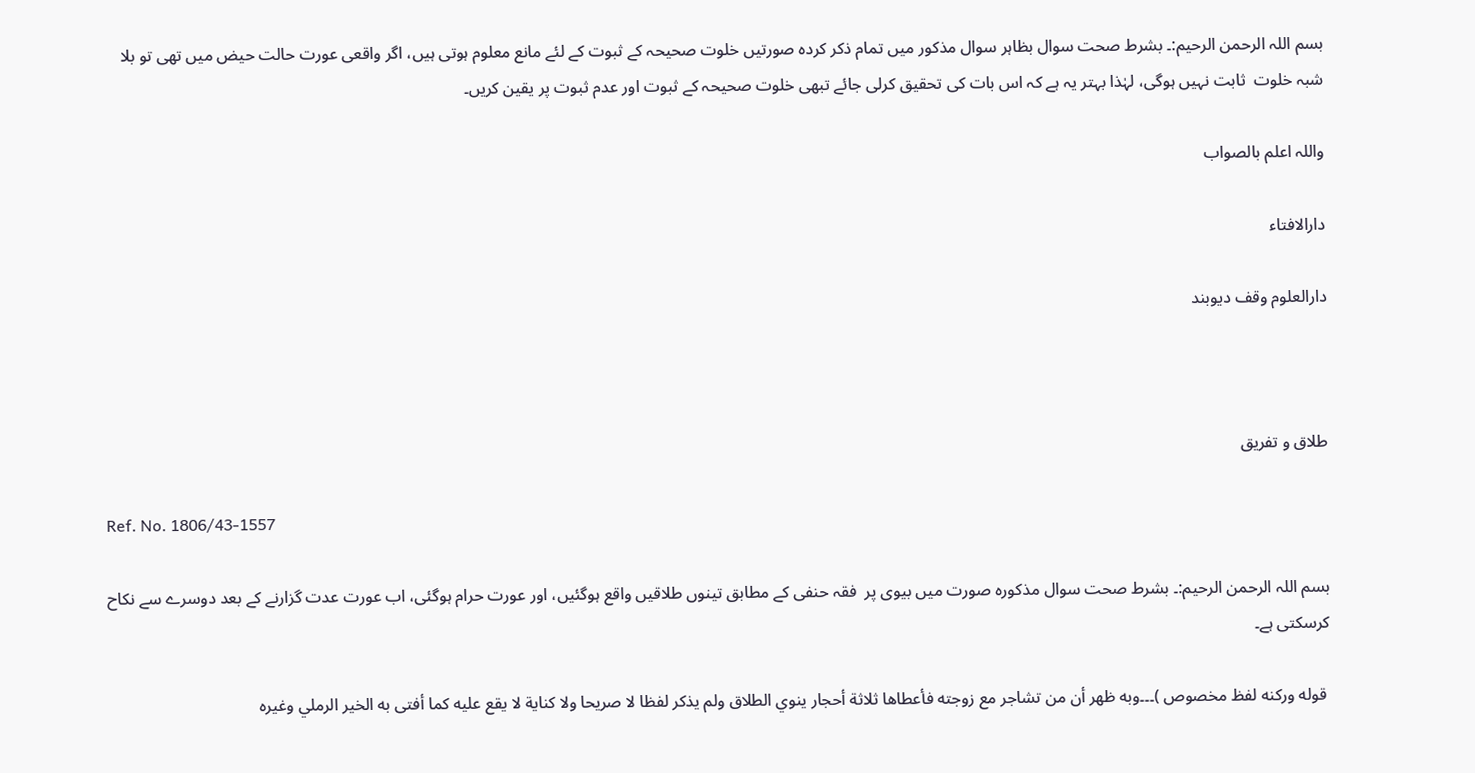بسم اللہ الرحمن الرحیم:۔ بشرط صحت سوال بظاہر سوال مذكور میں تمام ذکر کردہ صورتیں خلوت صحیحہ کے ثبوت کے لئے مانع معلوم ہوتی ہیں، اگر واقعی عورت حالت حیض میں تھی تو بلا شبہ خلوت  ثابت نہیں ہوگی، لہٰذا بہتر یہ ہے کہ اس بات کی تحقیق کرلی جائے تبھی خلوت صحیحہ کے ثبوت اور عدم ثبوت پر یقین کریں۔

واللہ اعلم بالصواب

دارالافتاء

دارالعلوم وقف دیوبند



طلاق و تفریق

Ref. No. 1806/43-1557

بسم اللہ الرحمن الرحیم:۔ بشرط صحت سوال مذکورہ صورت میں بیوی پر  فقہ حنفی کے مطابق تینوں طلاقیں واقع ہوگئیں، اور عورت حرام ہوگئی، اب عورت عدت گزارنے کے بعد دوسرے سے نکاح کرسکتی ہے۔

 قوله وركنه لفظ مخصوص )۔۔۔وبه ظهر أن من تشاجر مع زوجته فأعطاها ثلاثة أحجار ينوي الطلاق ولم يذكر لفظا لا صريحا ولا كناية لا يقع عليه كما أفتى به الخير الرملي وغيره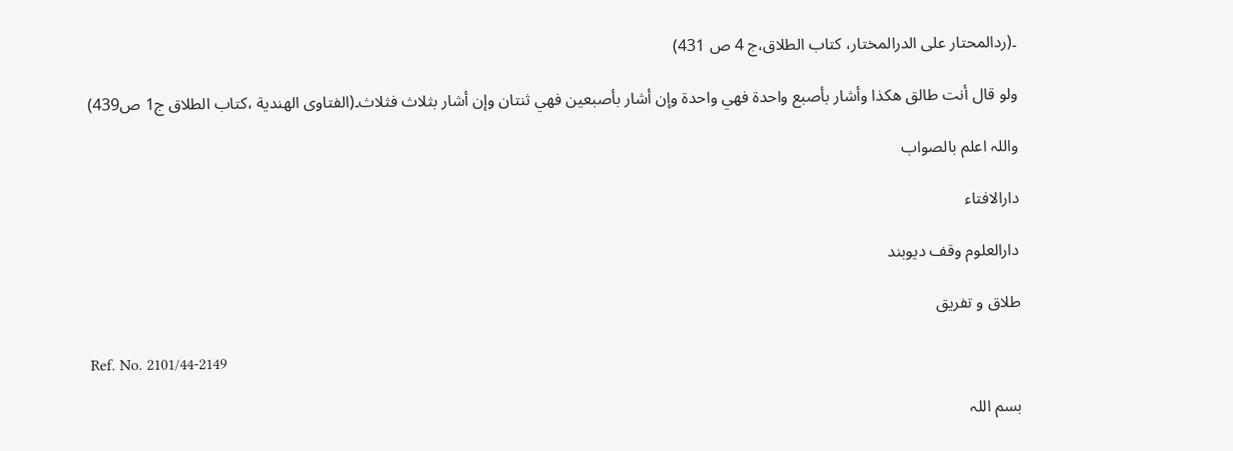۔(ردالمحتار علی الدرالمختار، کتاب الطلاق،ج 4 ص 431)

ولو قال أنت طالق هكذا وأشار بأصبع واحدة فهي واحدة وإن أشار بأصبعين فهي ثنتان وإن أشار بثلاث فثلاث۔(الفتاوى الهندية ،كتاب الطلاق ج1 ص439)

واللہ اعلم بالصواب

دارالافتاء

دارالعلوم وقف دیوبند

طلاق و تفریق

Ref. No. 2101/44-2149

بسم اللہ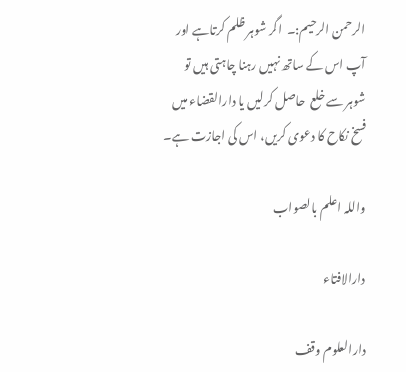الرحمن الرحیم:۔  اگر شوہر ظلم کرتاہے اور آپ اس کے ساتھ نہیں رہنا چاہتی ہیں تو شوہر سے خلع  حاصل کرلیں یا دارالقضاء میں فسخ نکاح کا دعوی کریں، اس کی اجازت ہے۔

واللہ اعلم بالصواب

دارالافتاء

دارالعلوم وقف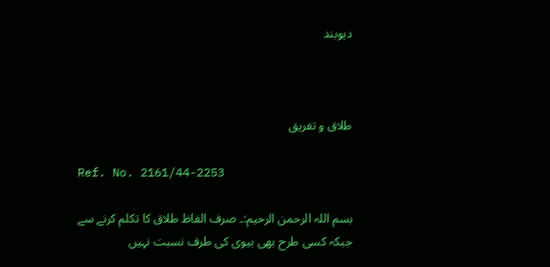دیوبند



طلاق و تفریق

Ref. No. 2161/44-2253

بسم اللہ الرحمن الرحیم:۔ صرف الفاظ طلاق کا تکلم کرنے سے جبکہ کسی طرح بھی بیوی کی طرف نسبت نہیں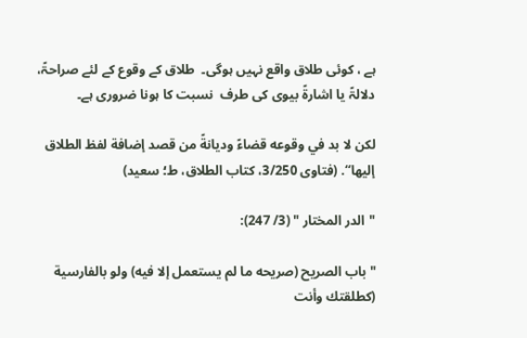ہے ، کوئی طلاق واقع نہیں ہوگی۔  طلاق کے وقوع کے لئے صراحۃً، دلالۃً یا اشارۃً بیوی کی طرف  نسبت کا ہونا ضروری ہے۔

لكن لا بد في وقوعه قضاءً وديانةً من قصد إضافة لفظ الطلاق إليها‘‘. (فتاوی 3/250، کتاب الطلاق، ط؛ سعید)

"الدر المختار " (3/ 247):

"باب الصريح (صريحه ما لم يستعمل إلا فيه) ولو بالفارسية (كطلقتك وأنت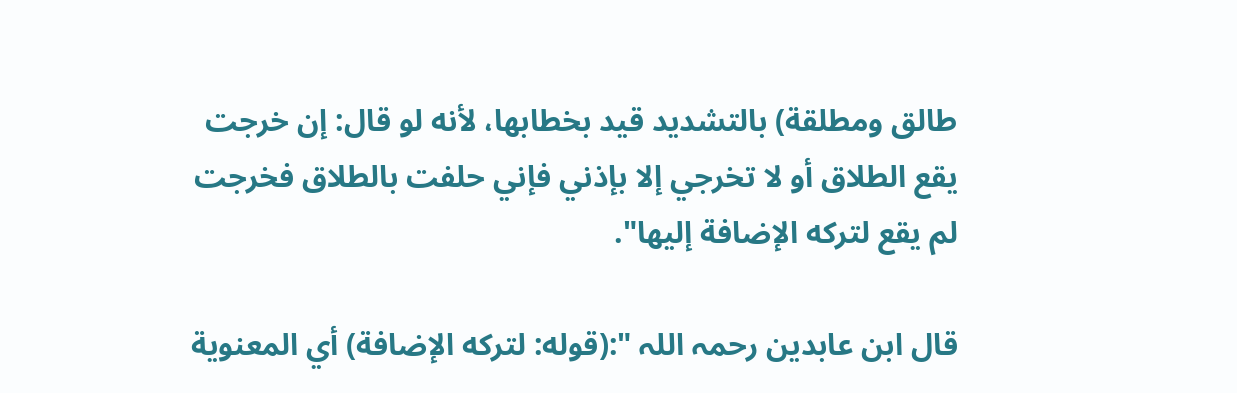طالق ومطلقة) بالتشديد قيد بخطابها، لأنه لو قال: إن خرجت يقع الطلاق أو لا تخرجي إلا بإذني فإني حلفت بالطلاق فخرجت لم يقع لتركه الإضافة إليها".

قال ابن عابدین رحمہ اللہ ":(قوله: لتركه الإضافة) أي المعنوية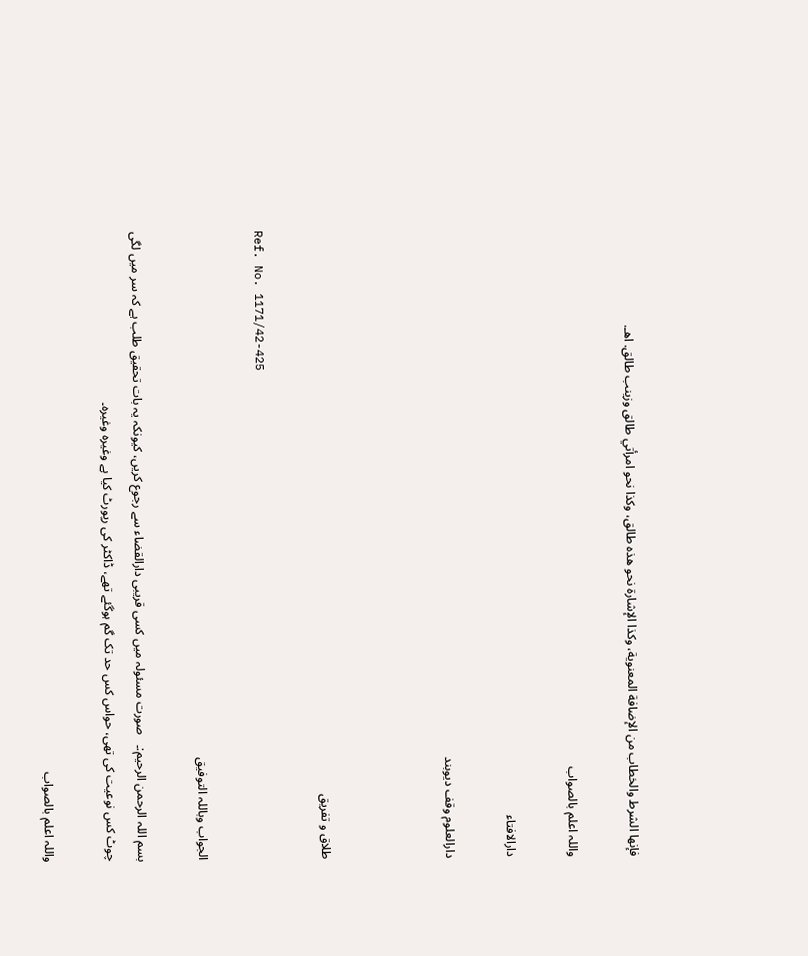فإنها الشرط والخطاب من الإضافة المعنوية، وكذا الإشارة نحو هذه طالق، وكذا نحو امرأتي طالق وزينب طالق. اهـ.

واللہ اعلم بالصواب

دارالافتاء

دارالعلوم وقف دیوبند



طلاق و تفریق

Ref. No. 1171/42-425

الجواب وباللہ التوفیق

بسم اللہ الرحمن الرحیم:۔   صورت مسئولہ میں کسی قریبی دارالقضاء سے رجوع کریں، کیونکہ یہ بات تحقیق طلب ہے کہ سر میں لگی چوٹ کس نوعیت کی تھی، حواس کس حد تک گم ہوگئے تھے، ڈاکٹر کی رپورٹ کیا ہے وغیرہ وغیرہ۔

واللہ اعلم بالصواب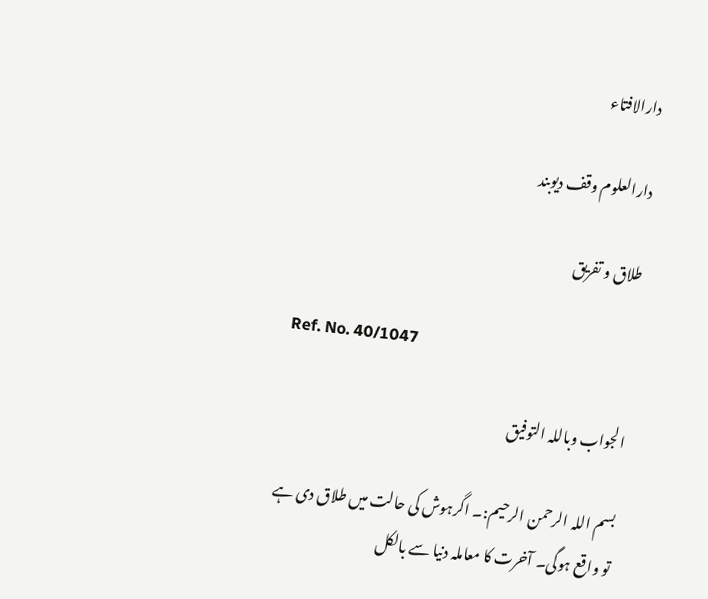دارالافتاء

دارالعلوم وقف دیوبند

طلاق و تفریق

Ref. No. 40/1047

الجواب وباللہ التوفیق

بسم اللہ الرحمن الرحیم:۔ اگرہوش کی حالت میں طلاق دی ہے تو واقع ہوگی۔ آخرت کا معاملہ دنیا سے بالکل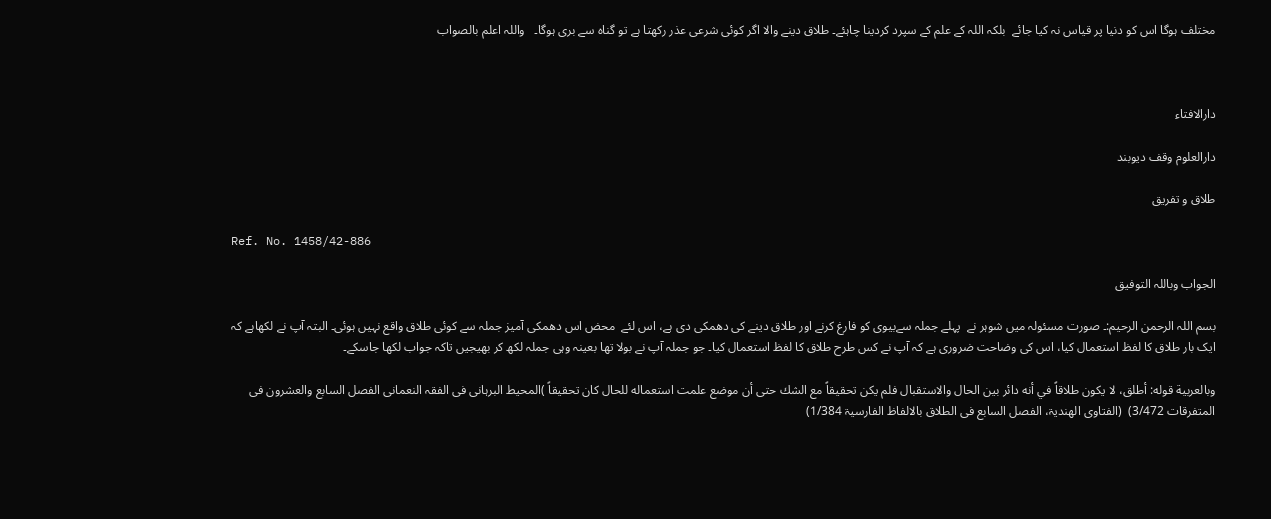مختلف ہوگا اس کو دنیا پر قیاس نہ کیا جائے  بلکہ اللہ کے علم کے سپرد کردینا چاہئے۔ طلاق دینے والا اگر کوئی شرعی عذر رکھتا ہے تو گناہ سے بری ہوگا۔   واللہ اعلم بالصواب



دارالافتاء

دارالعلوم وقف دیوبند

طلاق و تفریق

Ref. No. 1458/42-886

الجواب وباللہ التوفیق

بسم اللہ الرحمن الرحیم:۔ صورت مسئولہ میں شوہر نے  پہلے جملہ سےبیوی کو فارغ کرنے اور طلاق دینے کی دھمکی دی ہے، اس لئے  محض اس دھمکی آمیز جملہ سے کوئی طلاق واقع نہیں ہوئی۔ البتہ آپ نے لکھاہے کہ ایک بار طلاق کا لفظ استعمال کیا، اس کی وضاحت ضروری ہے کہ آپ نے کس طرح طلاق کا لفظ استعمال کیا۔ جو جملہ آپ نے بولا تھا بعینہ وہی جملہ لکھ کر بھیجیں تاکہ جواب لکھا جاسکے۔

وبالعربية قوله: أطلق، لا يكون طلاقاً في أنه دائر بين الحال والاستقبال فلم يكن تحقيقاً مع الشك حتى أن موضع علمت استعماله للحال كان تحقيقاً )المحیط البرہانی فی الفقہ النعمانی الفصل السابع والعشرون فی المتفرقات 3/472)  (الفتاوی الھندیۃ، الفصل السابع فی الطلاق بالالفاظ الفارسیۃ 1/384)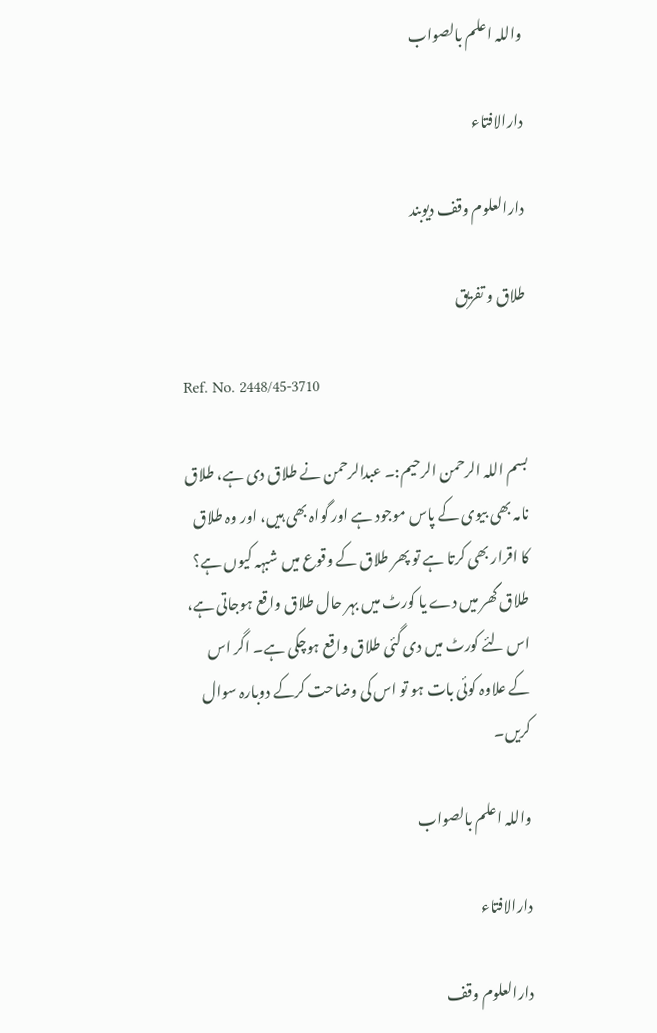واللہ اعلم بالصواب

دارالافتاء

دارالعلوم وقف دیوبند

طلاق و تفریق

Ref. No. 2448/45-3710

بسم اللہ الرحمن الرحیم:۔ عبدالرحمن نے طلاق دی ہے، طلاق نامہ بھی بیوی کے پاس موجود ہے اور گواہ بھی ہیں، اور وہ طلاق کا اقرار بھی کرتا ہے تو پھر طلاق کے وقوع میں شبہہ کیوں ہے؟ طلاق گھر میں دے یا کورٹ میں بہر حال طلاق واقع ہوجاتی ہے، اس لئے کورٹ میں دی گئی طلاق واقع ہوچکی ہے۔ اگر اس کے علاوہ کوئی بات ہو تو اس کی وضاحت کرکے دوبارہ سوال کریں۔

واللہ اعلم بالصواب

دارالافتاء

دارالعلوم وقف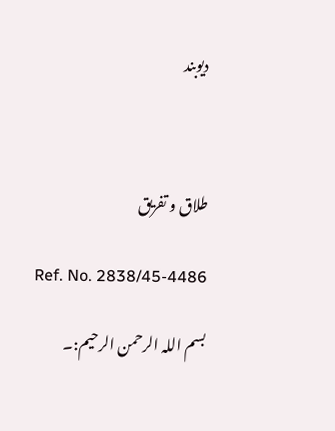دیوبند



طلاق و تفریق

Ref. No. 2838/45-4486

بسم اللہ الرحمن الرحیم:۔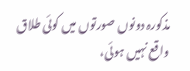مذکورہ دونوں صورتوں میں کوئی طلاق واقع نہیں ہوئی،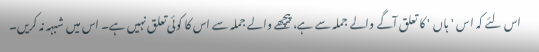اس لئے کہ اس 'ہاں ' کا تعلق آگے والے جملہ سے ہے، پیچھے والے جملہ سے اس کا کوئی تعلق نہیں ہے۔ اس میں شبہہ نہ کریں۔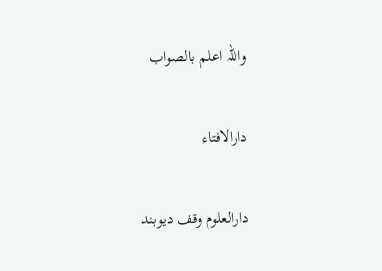واللہ اعلم بالصواب

دارالافتاء

دارالعلوم وقف دیوبند